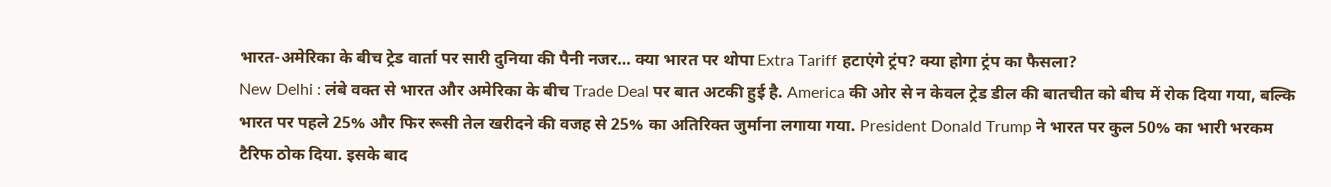भारत-अमेरिका के बीच ट्रेड वार्ता पर सारी दुनिया की पैनी नजर… क्या भारत पर थोपा Extra Tariff हटाएंगे ट्रंप? क्या होगा ट्रंप का फैसला?
New Delhi : लंबे वक्त से भारत और अमेरिका के बीच Trade Deal पर बात अटकी हुई है. America की ओर से न केवल ट्रेड डील की बातचीत को बीच में रोक दिया गया, बल्कि भारत पर पहले 25% और फिर रूसी तेल खरीदने की वजह से 25% का अतिरिक्त जुर्माना लगाया गया. President Donald Trump ने भारत पर कुल 50% का भारी भरकम टैरिफ ठोक दिया. इसके बाद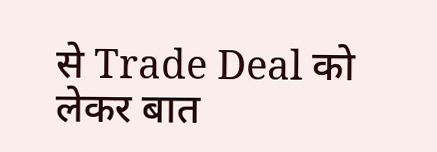से Trade Deal को लेकर बात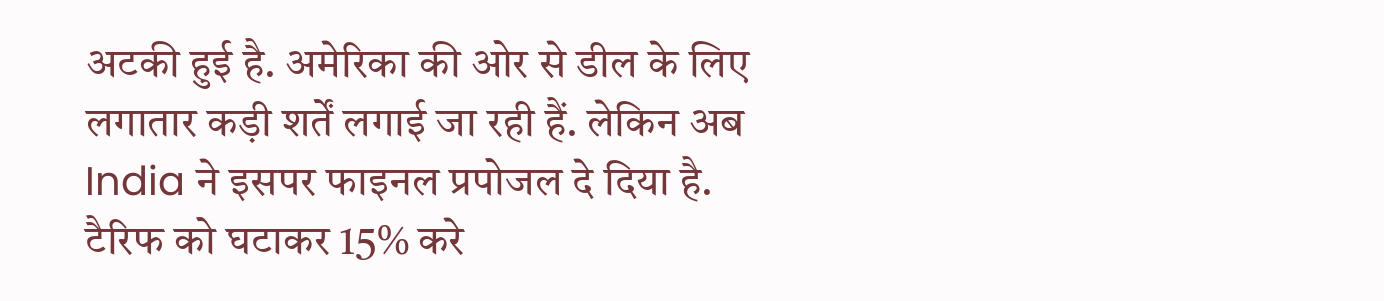अटकी हुई है. अमेरिका की ओर से डील के लिए लगातार कड़ी शर्तें लगाई जा रही हैं. लेकिन अब India ने इसपर फाइनल प्रपोजल दे दिया है.
टैरिफ को घटाकर 15% करे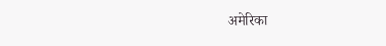अमेरिका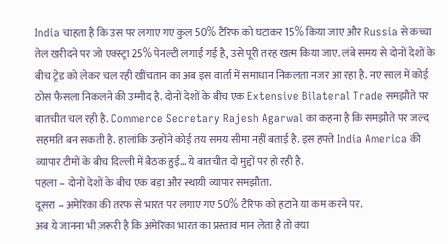India चाहता है कि उस पर लगाए गए कुल 50% टैरिफ को घटाकर 15% किया जाए और Russia से कच्चा तेल खरीदने पर जो एक्स्ट्रा 25% पेनल्टी लगाई गई है, उसे पूरी तरह खत्म किया जाए. लंबे समय से दोनों देशों के बीच ट्रेड को लेकर चल रही खींचतान का अब इस वार्ता में समाधान निकलता नजर आ रहा है. नए साल में कोई ठोस फैसला निकलने की उम्मीद है. दोनों देशों के बीच एक Extensive Bilateral Trade समझौते पर बातचीत चल रही है. Commerce Secretary Rajesh Agarwal का कहना है कि समझौते पर जल्द सहमति बन सकती है. हालांकि उन्होंने कोई तय समय सीमा नहीं बताई है. इस हफ्ते India America की व्यापार टीमों के बीच दिल्ली में बैठक हुई… ये बातचीत दो मुद्दों पर हो रही है.
पहला – दोनों देशों के बीच एक बड़ा और स्थायी व्यापार समझौता.
दूसरा – अमेरिका की तरफ से भारत पर लगाए गए 50% टैरिफ को हटाने या कम करने पर.
अब ये जानना भी ज़रूरी है कि अमेरिका भारत का प्रस्ताव मान लेता है तो क्या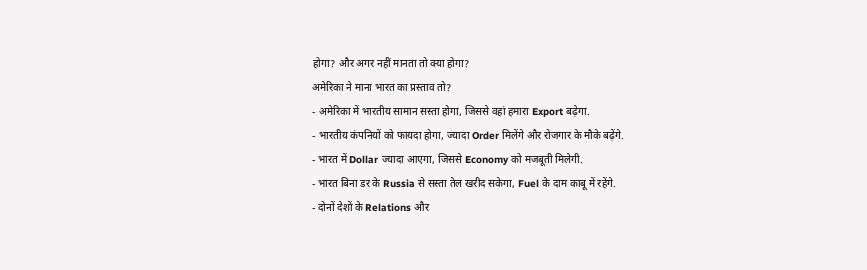होगा? और अगर नहीं मानता तो क्या होगा?
अमेरिका ने माना भारत का प्रस्ताव तो?
- अमेरिका में भारतीय सामान सस्ता होगा, जिससे वहां हमारा Export बढ़ेगा.
- भारतीय कंपनियों को फायदा होगा, ज्यादा Order मिलेंगे और रोजगार के मौके बढ़ेंगे.
- भारत में Dollar ज्यादा आएगा, जिससे Economy को मजबूती मिलेगी.
- भारत बिना डर के Russia से सस्ता तेल खरीद सकेगा, Fuel के दाम काबू में रहेंगे.
- दोनों देशों के Relations और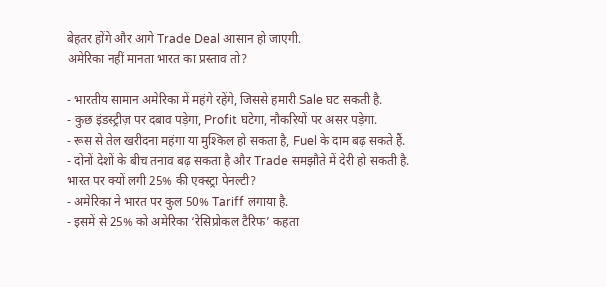बेहतर होंगे और आगे Trade Deal आसान हो जाएगी.
अमेरिका नहीं मानता भारत का प्रस्ताव तो?

- भारतीय सामान अमेरिका में महंगे रहेंगे, जिससे हमारी Sale घट सकती है.
- कुछ इंडस्ट्रीज़ पर दबाव पड़ेगा, Profit घटेगा, नौकरियों पर असर पड़ेगा.
- रूस से तेल खरीदना महंगा या मुश्किल हो सकता है, Fuel के दाम बढ़ सकते हैं.
- दोनों देशों के बीच तनाव बढ़ सकता है और Trade समझौते में देरी हो सकती है.
भारत पर क्यों लगी 25% की एक्स्ट्रा पेनल्टी?
- अमेरिका ने भारत पर कुल 50% Tariff लगाया है.
- इसमें से 25% को अमेरिका ‘रेसिप्रोकल टैरिफ’ कहता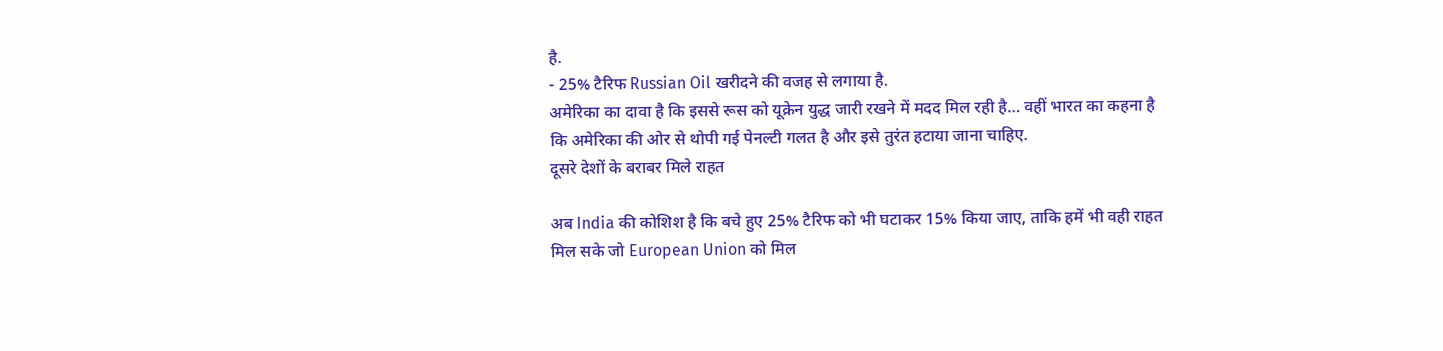है.
- 25% टैरिफ Russian Oil खरीदने की वजह से लगाया है.
अमेरिका का दावा है कि इससे रूस को यूक्रेन युद्ध जारी रखने में मदद मिल रही है… वहीं भारत का कहना है कि अमेरिका की ओर से थोपी गई पेनल्टी गलत है और इसे तुरंत हटाया जाना चाहिए.
दूसरे देशों के बराबर मिले राहत

अब India की कोशिश है कि बचे हुए 25% टैरिफ को भी घटाकर 15% किया जाए, ताकि हमें भी वही राहत मिल सके जो European Union को मिल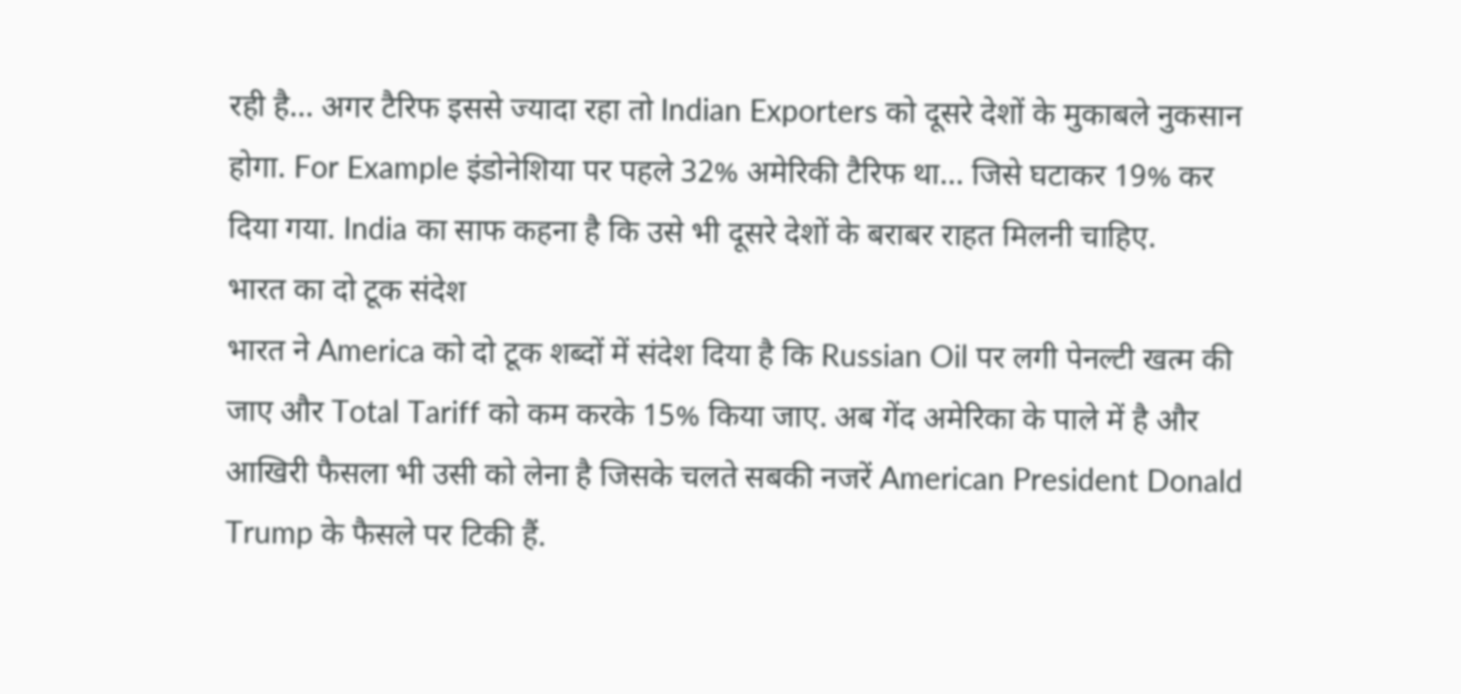रही है… अगर टैरिफ इससे ज्यादा रहा तो Indian Exporters को दूसरे देशों के मुकाबले नुकसान होगा. For Example इंडोनेशिया पर पहले 32% अमेरिकी टैरिफ था… जिसे घटाकर 19% कर दिया गया. India का साफ कहना है कि उसे भी दूसरे देशों के बराबर राहत मिलनी चाहिए.
भारत का दो टूक संदेश
भारत ने America को दो टूक शब्दों में संदेश दिया है कि Russian Oil पर लगी पेनल्टी खत्म की जाए और Total Tariff को कम करके 15% किया जाए. अब गेंद अमेरिका के पाले में है और आखिरी फैसला भी उसी को लेना है जिसके चलते सबकी नजरें American President Donald Trump के फैसले पर टिकी हैं.